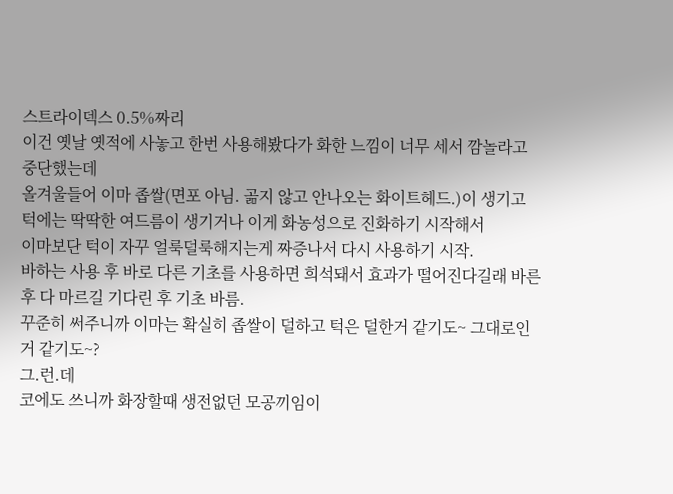스트라이덱스 0.5%짜리
이건 옛날 옛적에 사놓고 한번 사용해봤다가 화한 느낌이 너무 세서 깜놀라고 중단했는데
올겨울들어 이마 좁쌀(면포 아님. 곪지 않고 안나오는 화이트헤드.)이 생기고 턱에는 딱딱한 여드름이 생기거나 이게 화농성으로 진화하기 시작해서
이마보단 턱이 자꾸 얼룩덜룩해지는게 짜증나서 다시 사용하기 시작.
바하는 사용 후 바로 다른 기초를 사용하면 희석돼서 효과가 떨어진다길래 바른후 다 마르길 기다린 후 기초 바름.
꾸준히 써주니까 이마는 확실히 좁쌀이 덜하고 턱은 덜한거 같기도~ 그대로인거 같기도~?
그.런.데
코에도 쓰니까 화장할때 생전없던 모공끼임이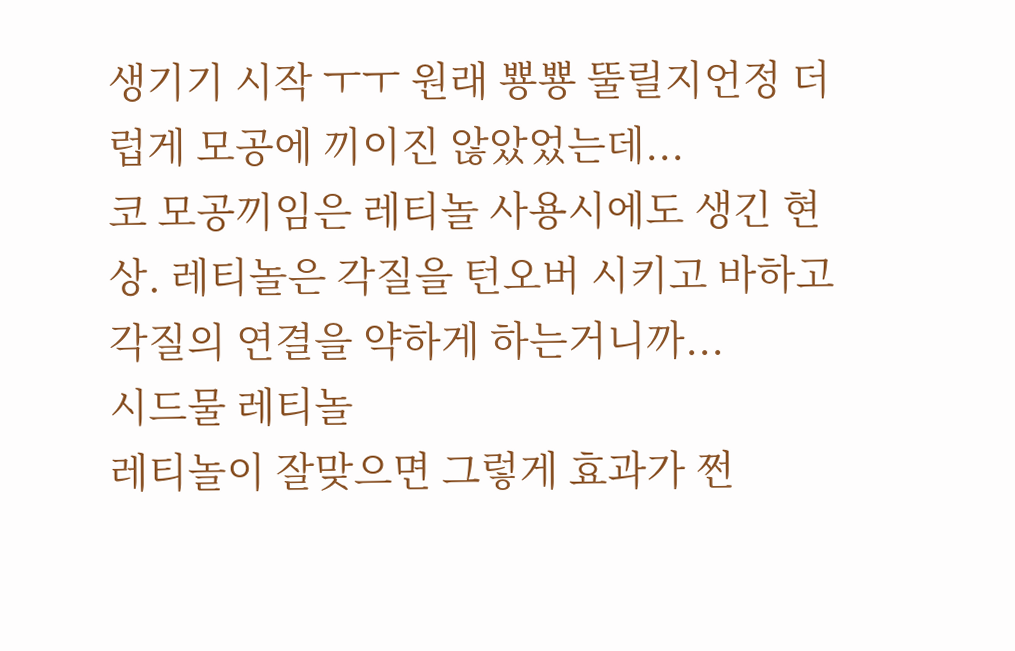생기기 시작 ㅜㅜ 원래 뿅뿅 뚤릴지언정 더럽게 모공에 끼이진 않았었는데...
코 모공끼임은 레티놀 사용시에도 생긴 현상. 레티놀은 각질을 턴오버 시키고 바하고 각질의 연결을 약하게 하는거니까...
시드물 레티놀
레티놀이 잘맞으면 그렇게 효과가 쩐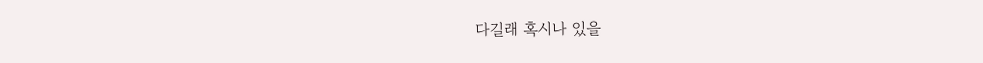다길래 혹시나 있을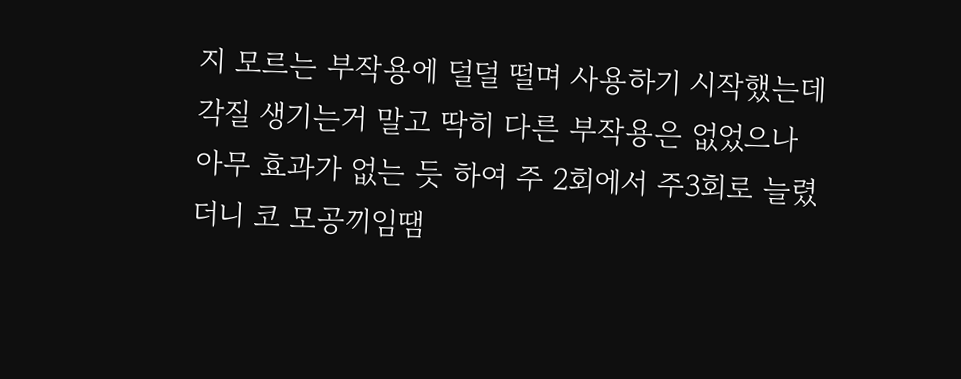지 모르는 부작용에 덜덜 떨며 사용하기 시작했는데
각질 생기는거 말고 딱히 다른 부작용은 없었으나 아무 효과가 없는 듯 하여 주 2회에서 주3회로 늘렸더니 코 모공끼임땜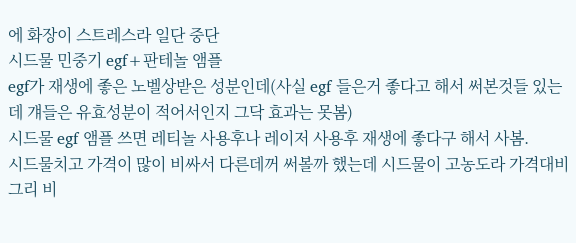에 화장이 스트레스라 일단 중단
시드물 민중기 egf+판테놀 앰플
egf가 재생에 좋은 노벨상받은 성분인데(사실 egf 들은거 좋다고 해서 써본것들 있는데 걔들은 유효성분이 적어서인지 그닥 효과는 못봄)
시드물 egf 앰플 쓰면 레티놀 사용후나 레이저 사용후 재생에 좋다구 해서 사봄.
시드물치고 가격이 많이 비싸서 다른데꺼 써볼까 했는데 시드물이 고농도라 가격대비 그리 비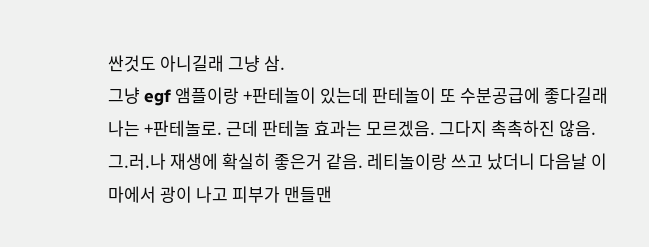싼것도 아니길래 그냥 삼.
그냥 egf 앰플이랑 +판테놀이 있는데 판테놀이 또 수분공급에 좋다길래 나는 +판테놀로. 근데 판테놀 효과는 모르겠음. 그다지 촉촉하진 않음.
그.러.나 재생에 확실히 좋은거 같음. 레티놀이랑 쓰고 났더니 다음날 이마에서 광이 나고 피부가 맨들맨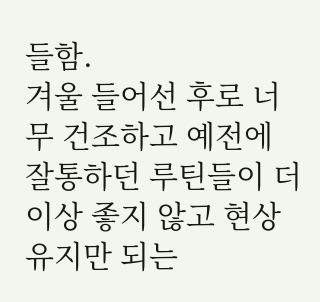들함.
겨울 들어선 후로 너무 건조하고 예전에 잘통하던 루틴들이 더이상 좋지 않고 현상유지만 되는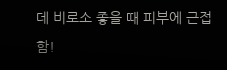데 비로소 좋을 때 피부에 근접함!